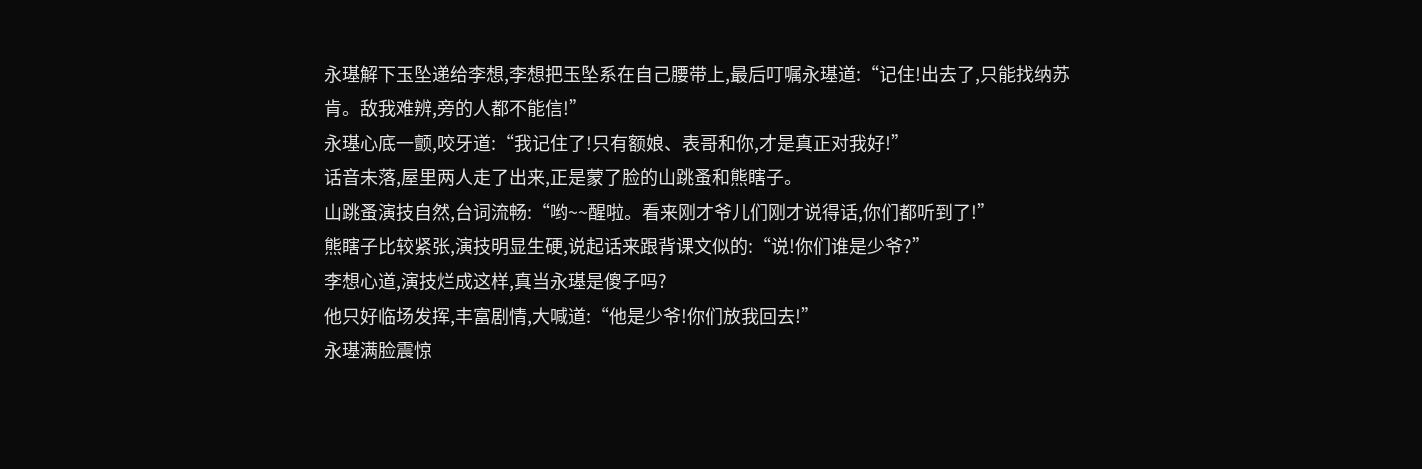永璂解下玉坠递给李想,李想把玉坠系在自己腰带上,最后叮嘱永璂道:“记住!出去了,只能找纳苏肯。敌我难辨,旁的人都不能信!”
永璂心底一颤,咬牙道:“我记住了!只有额娘、表哥和你,才是真正对我好!”
话音未落,屋里两人走了出来,正是蒙了脸的山跳蚤和熊瞎子。
山跳蚤演技自然,台词流畅:“哟~~醒啦。看来刚才爷儿们刚才说得话,你们都听到了!”
熊瞎子比较紧张,演技明显生硬,说起话来跟背课文似的:“说!你们谁是少爷?”
李想心道,演技烂成这样,真当永璂是傻子吗?
他只好临场发挥,丰富剧情,大喊道:“他是少爷!你们放我回去!”
永璂满脸震惊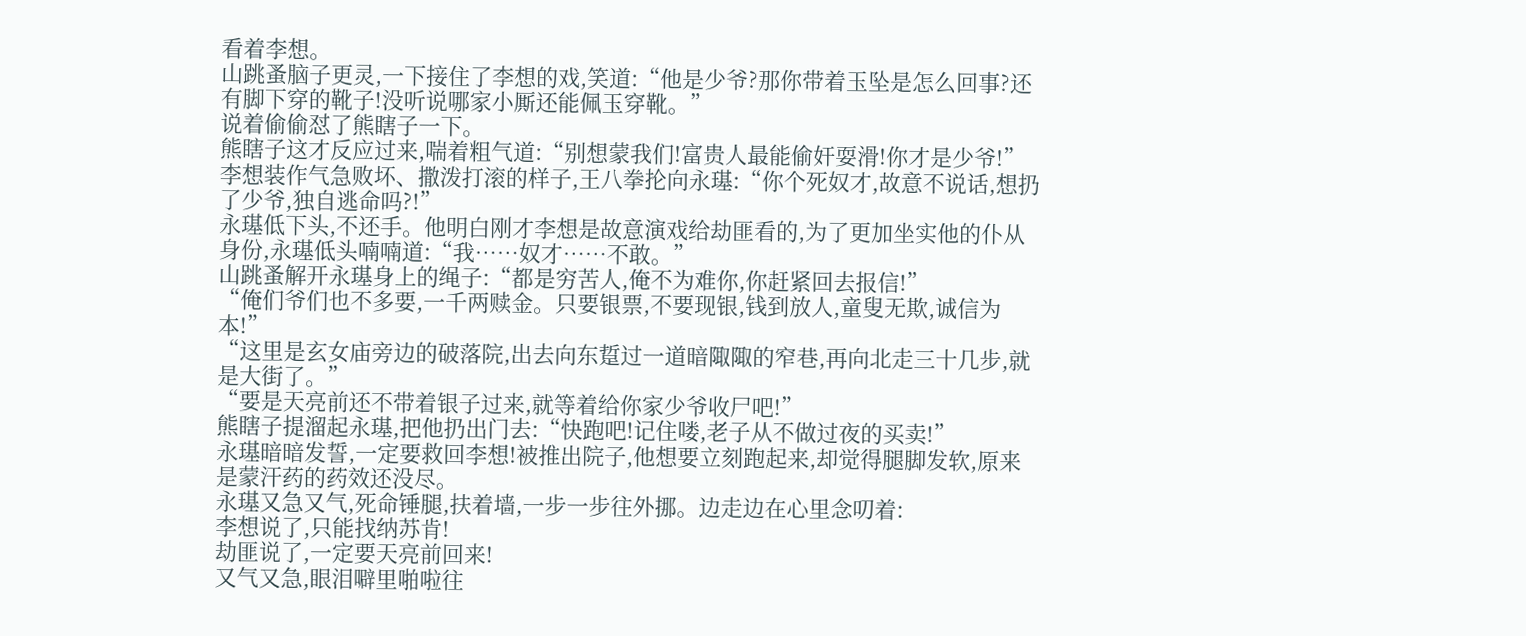看着李想。
山跳蚤脑子更灵,一下接住了李想的戏,笑道:“他是少爷?那你带着玉坠是怎么回事?还有脚下穿的靴子!没听说哪家小厮还能佩玉穿靴。”
说着偷偷怼了熊瞎子一下。
熊瞎子这才反应过来,喘着粗气道:“别想蒙我们!富贵人最能偷奸耍滑!你才是少爷!”
李想装作气急败坏、撒泼打滚的样子,王八拳抡向永璂:“你个死奴才,故意不说话,想扔了少爷,独自逃命吗?!”
永璂低下头,不还手。他明白刚才李想是故意演戏给劫匪看的,为了更加坐实他的仆从身份,永璂低头喃喃道:“我……奴才……不敢。”
山跳蚤解开永璂身上的绳子:“都是穷苦人,俺不为难你,你赶紧回去报信!”
“俺们爷们也不多要,一千两赎金。只要银票,不要现银,钱到放人,童叟无欺,诚信为本!”
“这里是玄女庙旁边的破落院,出去向东踅过一道暗陬陬的窄巷,再向北走三十几步,就是大街了。”
“要是天亮前还不带着银子过来,就等着给你家少爷收尸吧!”
熊瞎子提溜起永璂,把他扔出门去:“快跑吧!记住喽,老子从不做过夜的买卖!”
永璂暗暗发誓,一定要救回李想!被推出院子,他想要立刻跑起来,却觉得腿脚发软,原来是蒙汗药的药效还没尽。
永璂又急又气,死命锤腿,扶着墙,一步一步往外挪。边走边在心里念叨着:
李想说了,只能找纳苏肯!
劫匪说了,一定要天亮前回来!
又气又急,眼泪噼里啪啦往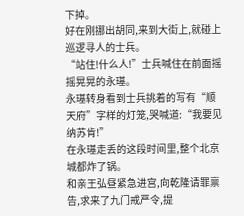下掉。
好在刚挪出胡同,来到大街上,就碰上巡逻寻人的士兵。
“站住!什么人!”士兵喊住在前面摇摇晃晃的永璂。
永璂转身看到士兵挑着的写有“顺天府”字样的灯笼,哭喊道:“我要见纳苏肯!”
在永璂走丢的这段时间里,整个北京城都炸了锅。
和亲王弘昼紧急进宫,向乾隆请罪禀告,求来了九门戒严令,提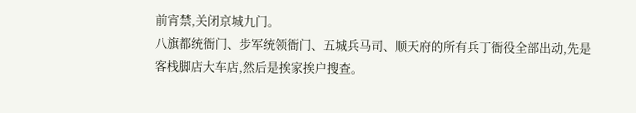前宵禁,关闭京城九门。
八旗都统衙门、步军统领衙门、五城兵马司、顺天府的所有兵丁衙役全部出动,先是客栈脚店大车店,然后是挨家挨户搜查。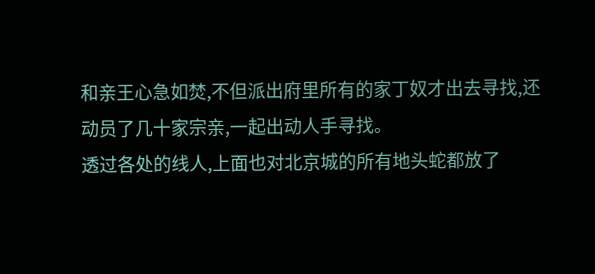和亲王心急如焚,不但派出府里所有的家丁奴才出去寻找,还动员了几十家宗亲,一起出动人手寻找。
透过各处的线人,上面也对北京城的所有地头蛇都放了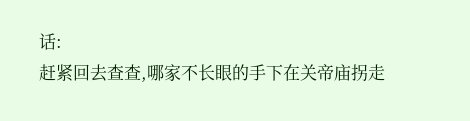话:
赶紧回去查查,哪家不长眼的手下在关帝庙拐走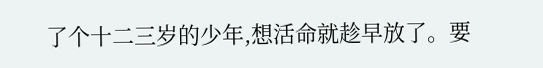了个十二三岁的少年,想活命就趁早放了。要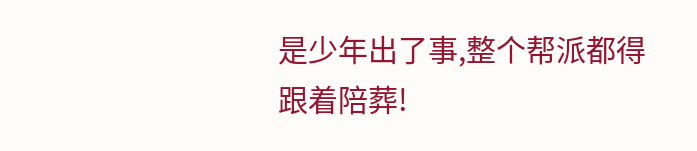是少年出了事,整个帮派都得跟着陪葬!